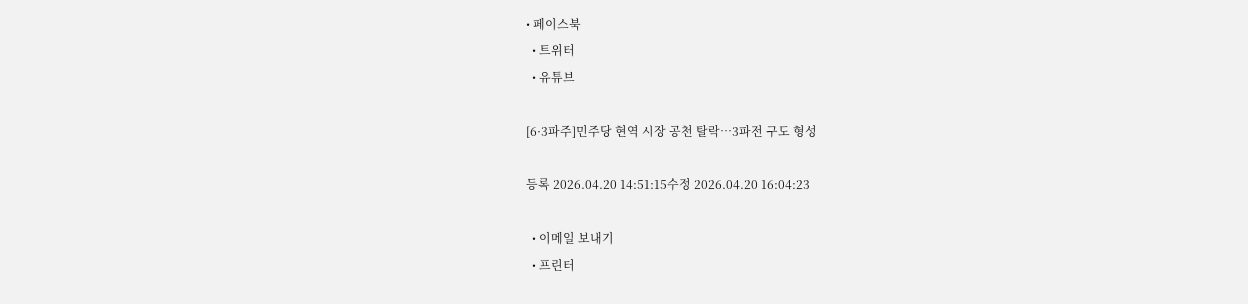• 페이스북
  • 트위터
  • 유튜브

[6·3파주]민주당 현역 시장 공천 탈락…3파전 구도 형성

등록 2026.04.20 14:51:15수정 2026.04.20 16:04:23

  • 이메일 보내기
  • 프린터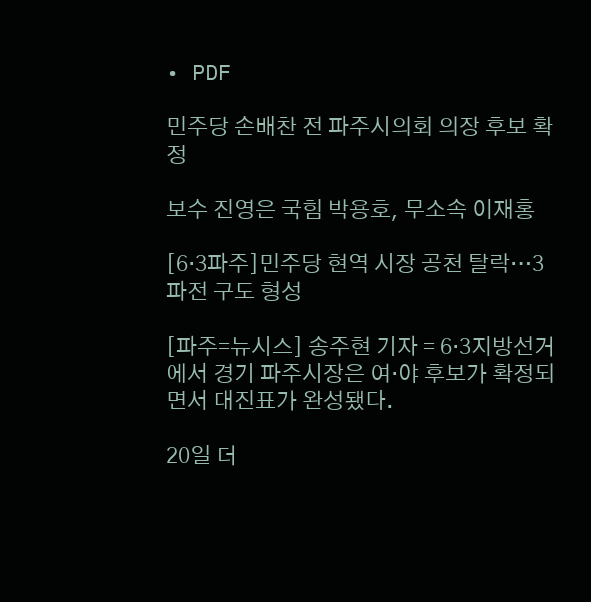• PDF

민주당 손배찬 전 파주시의회 의장 후보 확정

보수 진영은 국힘 박용호, 무소속 이재홍

[6·3파주]민주당 현역 시장 공천 탈락…3파전 구도 형성

[파주=뉴시스] 송주현 기자 = 6·3지방선거에서 경기 파주시장은 여·야 후보가 확정되면서 대진표가 완성됐다.

20일 더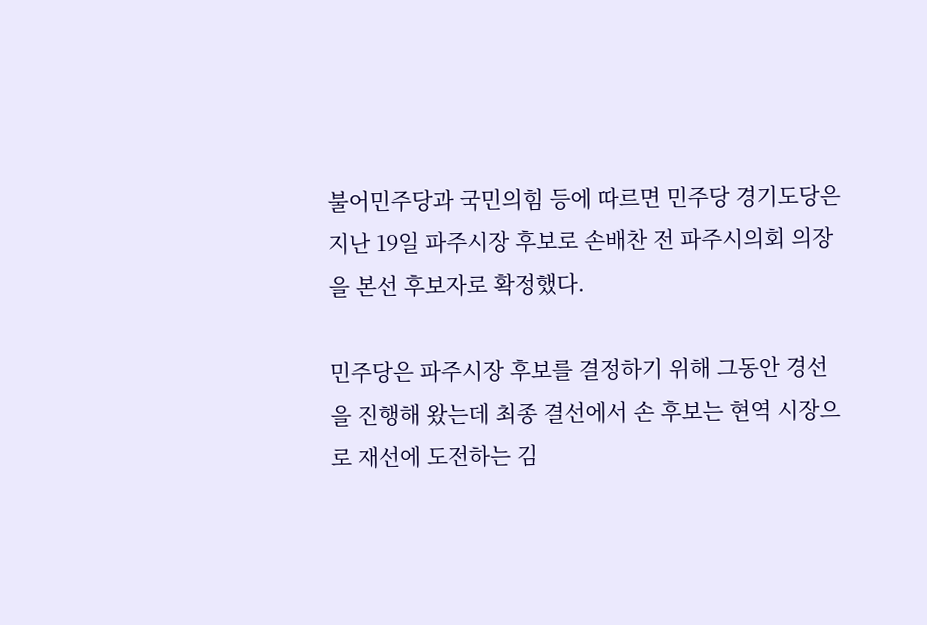불어민주당과 국민의힘 등에 따르면 민주당 경기도당은 지난 19일 파주시장 후보로 손배찬 전 파주시의회 의장을 본선 후보자로 확정했다.

민주당은 파주시장 후보를 결정하기 위해 그동안 경선을 진행해 왔는데 최종 결선에서 손 후보는 현역 시장으로 재선에 도전하는 김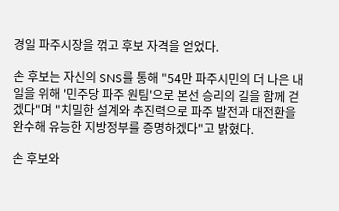경일 파주시장을 꺾고 후보 자격을 얻었다.

손 후보는 자신의 SNS를 통해 "54만 파주시민의 더 나은 내일을 위해 '민주당 파주 원팀'으로 본선 승리의 길을 함께 걷겠다"며 "치밀한 설계와 추진력으로 파주 발전과 대전환을 완수해 유능한 지방정부를 증명하겠다"고 밝혔다.

손 후보와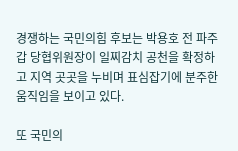경쟁하는 국민의힘 후보는 박용호 전 파주갑 당협위원장이 일찌감치 공천을 확정하고 지역 곳곳을 누비며 표심잡기에 분주한 움직임을 보이고 있다.

또 국민의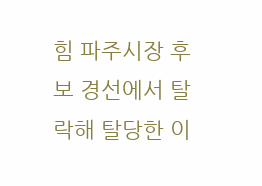힘 파주시장 후보 경선에서 탈락해 탈당한 이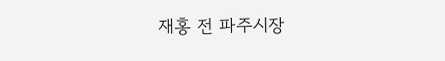재홍 전 파주시장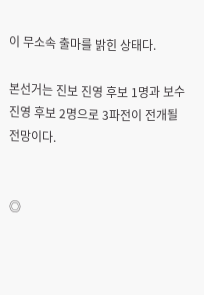이 무소속 출마를 밝힌 상태다.

본선거는 진보 진영 후보 1명과 보수 진영 후보 2명으로 3파전이 전개될 전망이다.


◎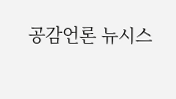공감언론 뉴시스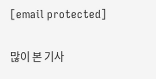[email protected]

많이 본 기사